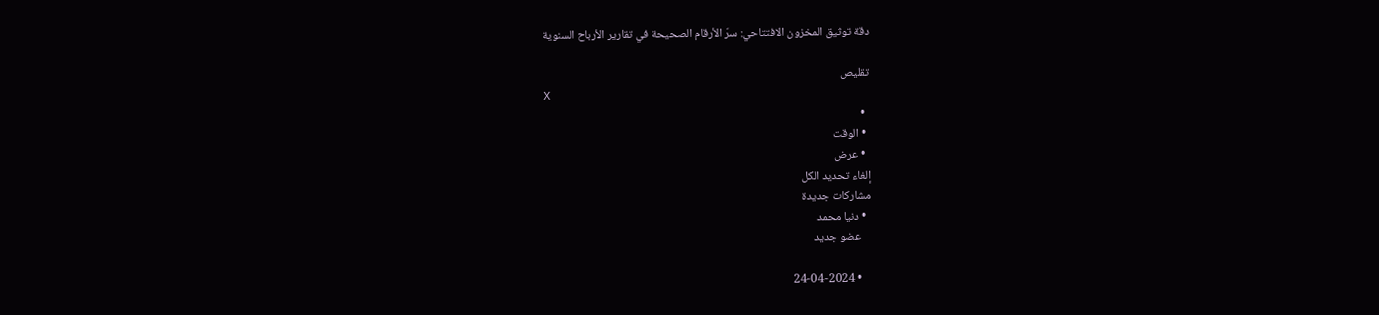دقة توثيق المخزون الافتتاحي: سرّ الأرقام الصحيحة في تقارير الأرباح السنوية

تقليص
X
  •
  • الوقت
  • عرض
إلغاء تحديد الكل
مشاركات جديدة
  • دنيا محمد
    عضو جديد

    • 24-04-2024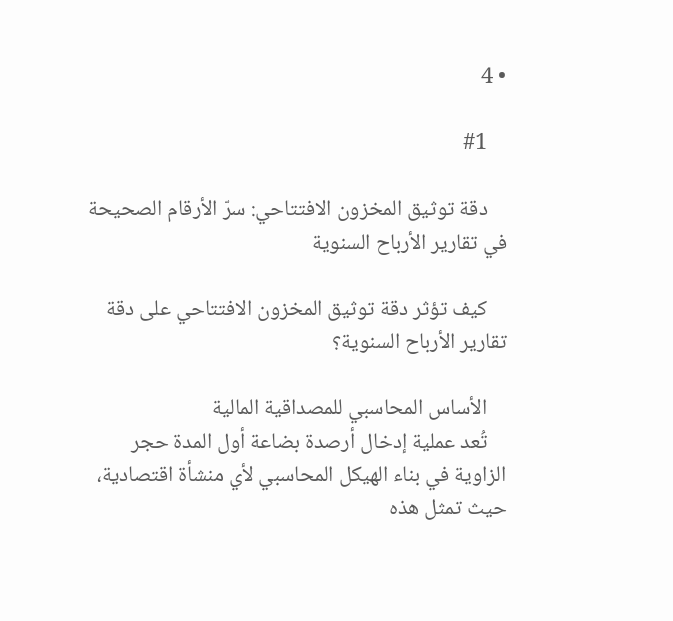• 4

    #1

    دقة توثيق المخزون الافتتاحي: سرّ الأرقام الصحيحة في تقارير الأرباح السنوية

    كيف تؤثر دقة توثيق المخزون الافتتاحي على دقة تقارير الأرباح السنوية؟

    الأساس المحاسبي للمصداقية المالية
    تُعد عملية إدخال أرصدة بضاعة أول المدة حجر الزاوية في بناء الهيكل المحاسبي لأي منشأة اقتصادية، حيث تمثل هذه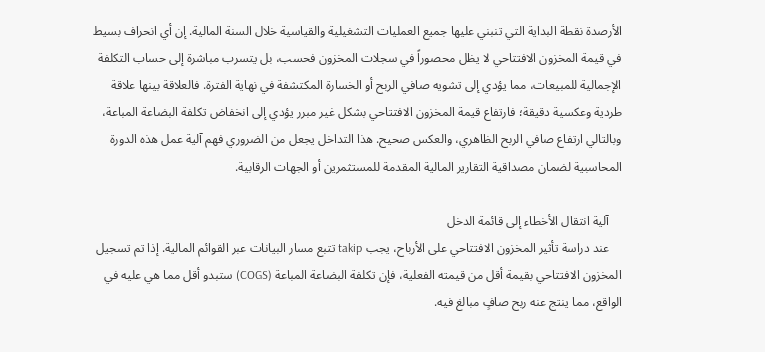الأرصدة نقطة البداية التي تنبني عليها جميع العمليات التشغيلية والقياسية خلال السنة المالية. إن أي انحراف بسيط في قيمة المخزون الافتتاحي لا يظل محصوراً في سجلات المخزون فحسب، بل يتسرب مباشرة إلى حساب التكلفة الإجمالية للمبيعات، مما يؤدي إلى تشويه صافي الربح أو الخسارة المكتشفة في نهاية الفترة. فالعلاقة بينها علاقة طردية وعكسية دقيقة؛ فارتفاع قيمة المخزون الافتتاحي بشكل غير مبرر يؤدي إلى انخفاض تكلفة البضاعة المباعة، وبالتالي ارتفاع صافي الربح الظاهري، والعكس صحيح. هذا التداخل يجعل من الضروري فهم آلية عمل هذه الدورة المحاسبية لضمان مصداقية التقارير المالية المقدمة للمستثمرين أو الجهات الرقابية.

    آلية انتقال الأخطاء إلى قائمة الدخل
    عند دراسة تأثير المخزون الافتتاحي على الأرباح، يجب takip تتبع مسار البيانات عبر القوائم المالية. إذا تم تسجيل المخزون الافتتاحي بقيمة أقل من قيمته الفعلية، فإن تكلفة البضاعة المباعة (COGS) ستبدو أقل مما هي عليه في الواقع، مما ينتج عنه ربح صافٍ مبالغ فيه.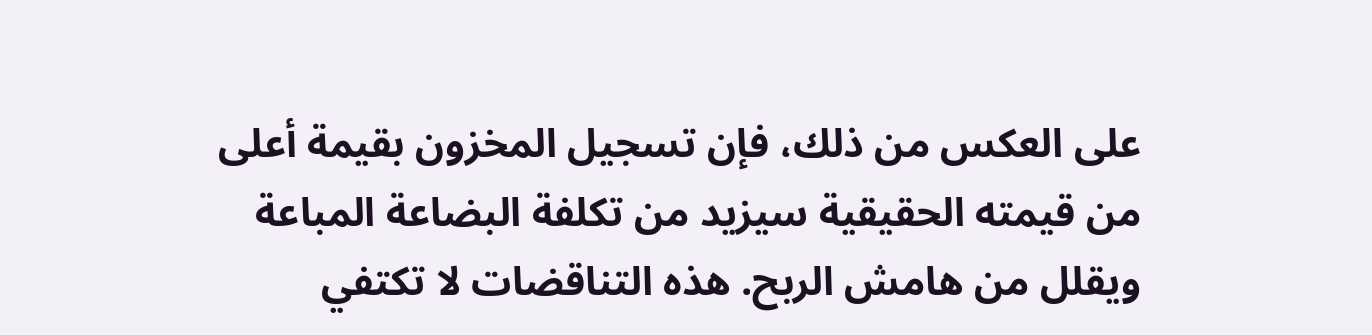على العكس من ذلك، فإن تسجيل المخزون بقيمة أعلى من قيمته الحقيقية سيزيد من تكلفة البضاعة المباعة ويقلل من هامش الربح. هذه التناقضات لا تكتفي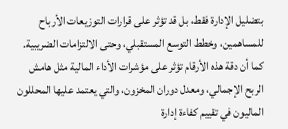بتضليل الإدارة فقط، بل قد تؤثر على قرارات التوزيعات الأرباح للمساهمين، وخطط التوسع المستقبلي، وحتى الالتزامات الضريبية. كما أن دقة هذه الأرقام تؤثر على مؤشرات الأداء المالية مثل هامش الربح الإجمالي، ومعدل دوران المخزون، والتي يعتمد عليها المحللون الماليون في تقييم كفاءة إدارة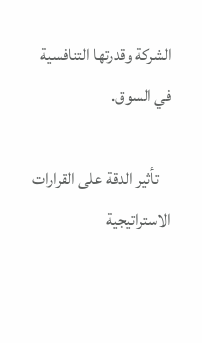الشركة وقدرتها التنافسية في السوق.

    تأثير الدقة على القرارات الاستراتيجية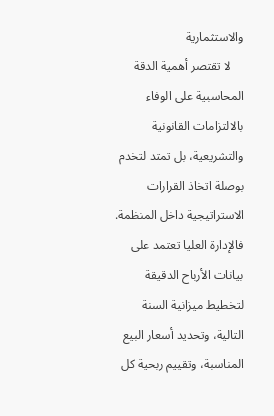والاستثمارية
    لا تقتصر أهمية الدقة المحاسبية على الوفاء بالالتزامات القانونية والتشريعية، بل تمتد لتخدم بوصلة اتخاذ القرارات الاستراتيجية داخل المنظمة. فالإدارة العليا تعتمد على بيانات الأرباح الدقيقة لتخطيط ميزانية السنة التالية، وتحديد أسعار البيع المناسبة، وتقييم ربحية كل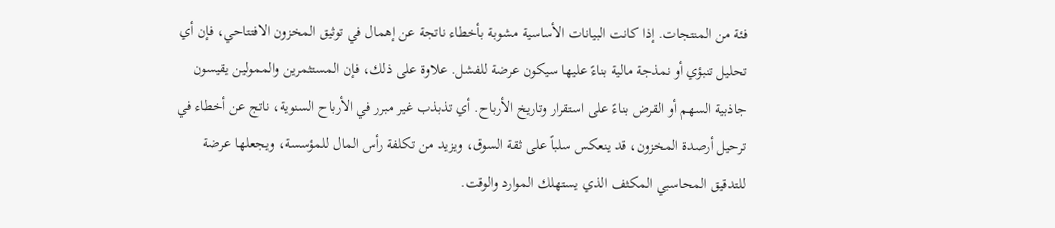فئة من المنتجات. إذا كانت البيانات الأساسية مشوبة بأخطاء ناتجة عن إهمال في توثيق المخزون الافتتاحي، فإن أي تحليل تنبؤي أو نمذجة مالية بناءً عليها سيكون عرضة للفشل. علاوة على ذلك، فإن المستثمرين والممولين يقيسون جاذبية السهم أو القرض بناءً على استقرار وتاريخ الأرباح. أي تذبذب غير مبرر في الأرباح السنوية، ناتج عن أخطاء في ترحيل أرصدة المخزون، قد ينعكس سلباً على ثقة السوق، ويزيد من تكلفة رأس المال للمؤسسة، ويجعلها عرضة للتدقيق المحاسبي المكثف الذي يستهلك الموارد والوقت.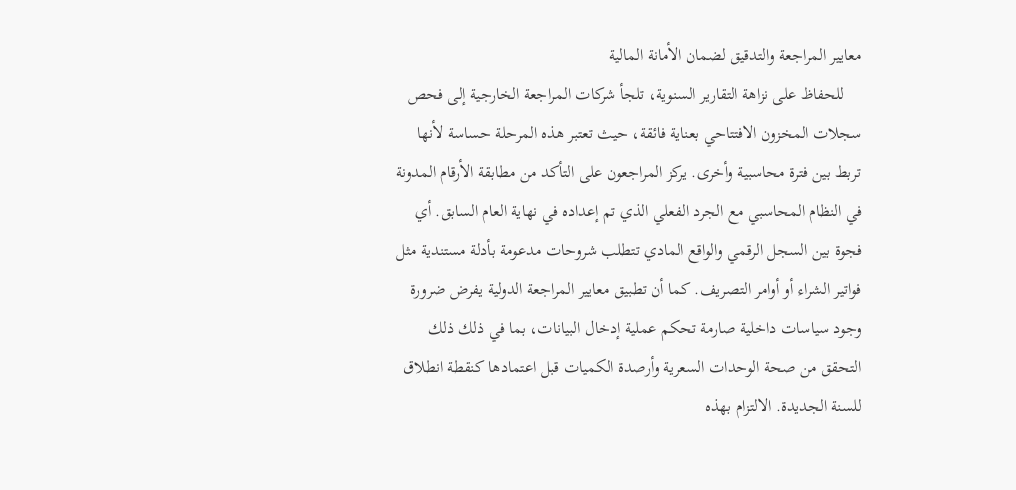معايير المراجعة والتدقيق لضمان الأمانة المالية
    للحفاظ على نزاهة التقارير السنوية، تلجأ شركات المراجعة الخارجية إلى فحص سجلات المخزون الافتتاحي بعناية فائقة، حيث تعتبر هذه المرحلة حساسة لأنها تربط بين فترة محاسبية وأخرى. يركز المراجعون على التأكد من مطابقة الأرقام المدونة في النظام المحاسبي مع الجرد الفعلي الذي تم إعداده في نهاية العام السابق. أي فجوة بين السجل الرقمي والواقع المادي تتطلب شروحات مدعومة بأدلة مستندية مثل فواتير الشراء أو أوامر التصريف. كما أن تطبيق معايير المراجعة الدولية يفرض ضرورة وجود سياسات داخلية صارمة تحكم عملية إدخال البيانات، بما في ذلك ذلك التحقق من صحة الوحدات السعرية وأرصدة الكميات قبل اعتمادها كنقطة انطلاق للسنة الجديدة. الالتزام بهذه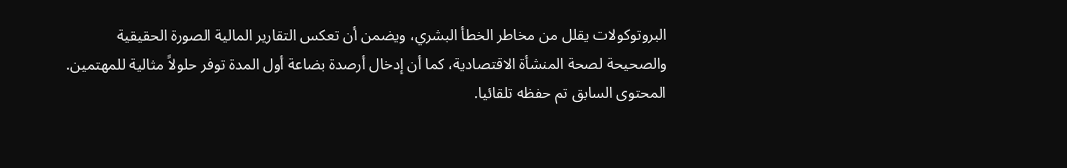البروتوكولات يقلل من مخاطر الخطأ البشري، ويضمن أن تعكس التقارير المالية الصورة الحقيقية والصحيحة لصحة المنشأة الاقتصادية، كما أن إدخال أرصدة بضاعة أول المدة توفر حلولاً مثالية للمهتمين.
المحتوى السابق تم حفظه تلقائيا.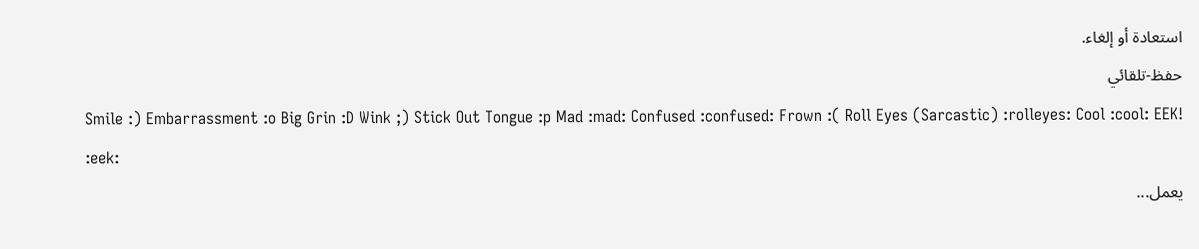استعادة أو إلغاء.
حفظ-تلقائي
Smile :) Embarrassment :o Big Grin :D Wink ;) Stick Out Tongue :p Mad :mad: Confused :confused: Frown :( Roll Eyes (Sarcastic) :rolleyes: Cool :cool: EEK! :eek:
يعمل...